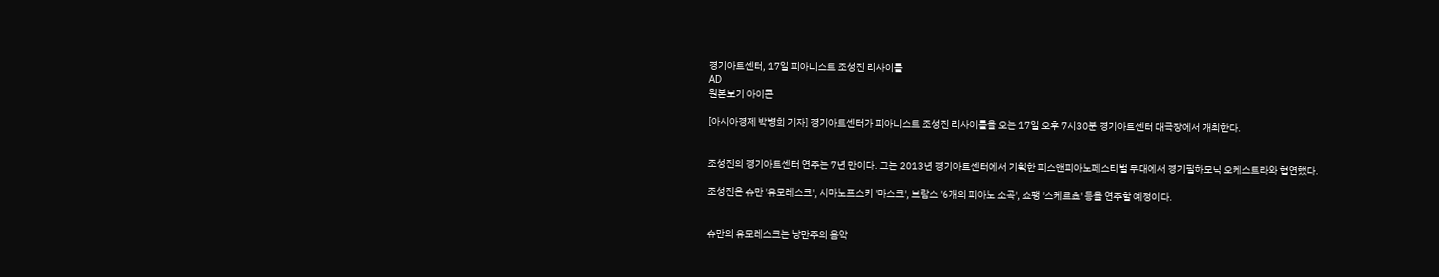경기아트센터, 17일 피아니스트 조성진 리사이틀
AD
원본보기 아이콘

[아시아경제 박병희 기자] 경기아트센터가 피아니스트 조성진 리사이틀을 오는 17일 오후 7시30분 경기아트센터 대극장에서 개최한다.


조성진의 경기아트센터 연주는 7년 만이다. 그는 2013년 경기아트센터에서 기획한 피스앤피아노페스티벌 무대에서 경기필하모닉 오케스트라와 협연했다.

조성진은 슈만 '유모레스크', 시마노프스키 '마스크', 브람스 '6개의 피아노 소곡', 쇼팽 '스케르쵸' 등을 연주할 예정이다.


슈만의 유모레스크는 낭만주의 음악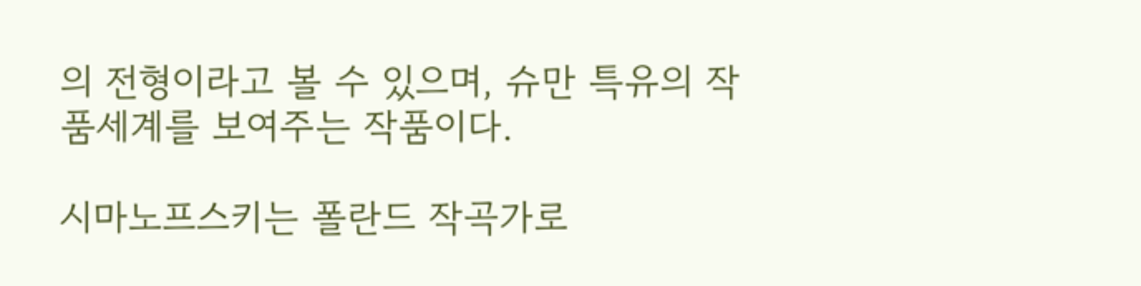의 전형이라고 볼 수 있으며, 슈만 특유의 작품세계를 보여주는 작품이다.

시마노프스키는 폴란드 작곡가로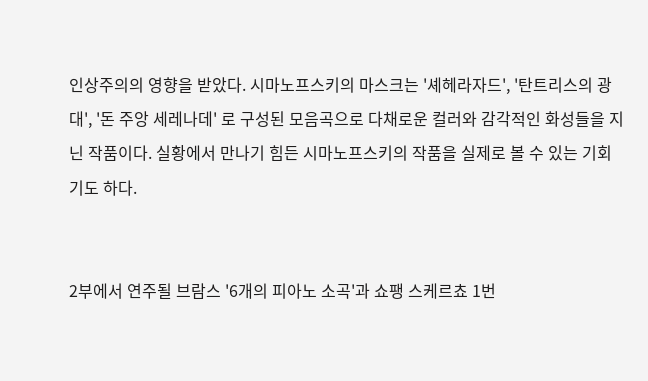인상주의의 영향을 받았다. 시마노프스키의 마스크는 '셰헤라자드', '탄트리스의 광대', '돈 주앙 세레나데' 로 구성된 모음곡으로 다채로운 컬러와 감각적인 화성들을 지닌 작품이다. 실황에서 만나기 힘든 시마노프스키의 작품을 실제로 볼 수 있는 기회기도 하다.


2부에서 연주될 브람스 '6개의 피아노 소곡'과 쇼팽 스케르쵸 1번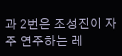과 2번은 조성진이 자주 연주하는 레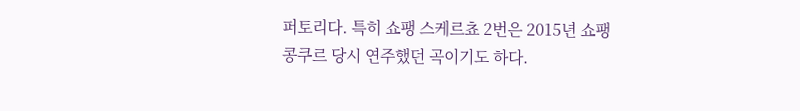퍼토리다. 특히 쇼팽 스케르쵸 2번은 2015년 쇼팽 콩쿠르 당시 연주했던 곡이기도 하다.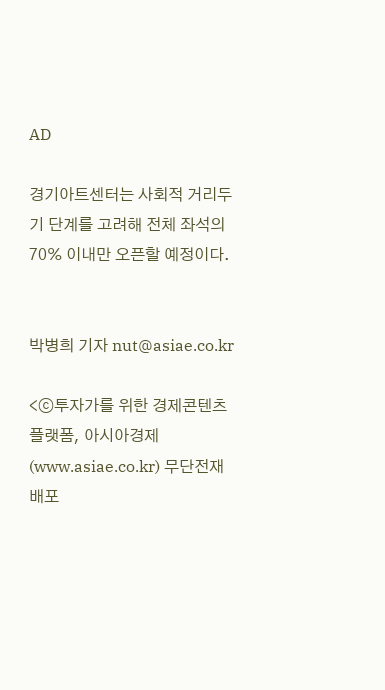AD

경기아트센터는 사회적 거리두기 단계를 고려해 전체 좌석의 70% 이내만 오픈할 예정이다.


박병희 기자 nut@asiae.co.kr

<ⓒ투자가를 위한 경제콘텐츠 플랫폼, 아시아경제(www.asiae.co.kr) 무단전재 배포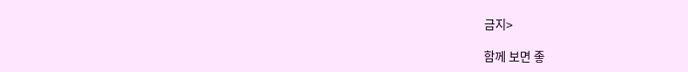금지>

함께 보면 좋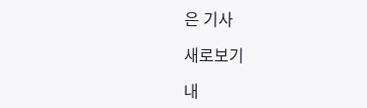은 기사

새로보기

내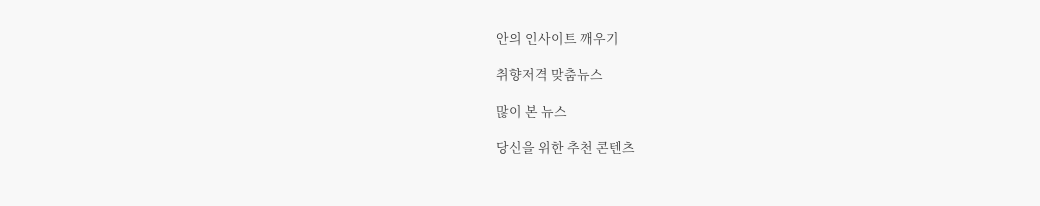안의 인사이트 깨우기

취향저격 맞춤뉴스

많이 본 뉴스

당신을 위한 추천 콘텐츠